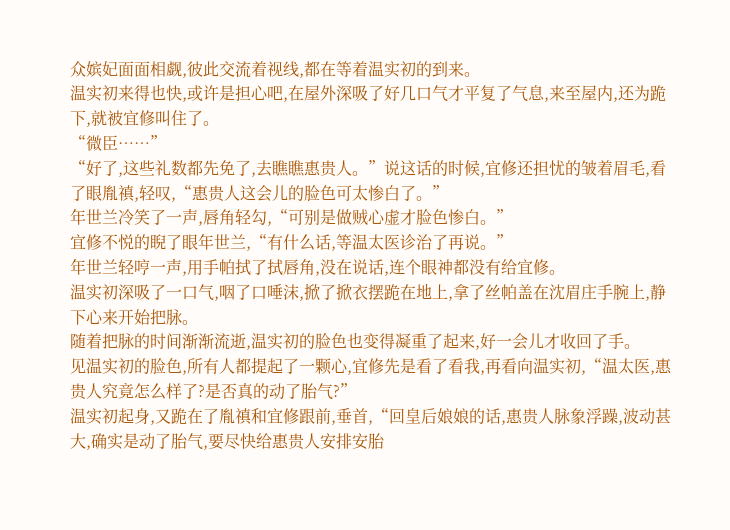众嫔妃面面相觑,彼此交流着视线,都在等着温实初的到来。
温实初来得也快,或许是担心吧,在屋外深吸了好几口气才平复了气息,来至屋内,还为跪下,就被宜修叫住了。
“微臣……”
“好了,这些礼数都先免了,去瞧瞧惠贵人。”说这话的时候,宜修还担忧的皱着眉毛,看了眼胤禛,轻叹,“惠贵人这会儿的脸色可太惨白了。”
年世兰冷笑了一声,唇角轻勾,“可别是做贼心虚才脸色惨白。”
宜修不悦的睨了眼年世兰,“有什么话,等温太医诊治了再说。”
年世兰轻哼一声,用手帕拭了拭唇角,没在说话,连个眼神都没有给宜修。
温实初深吸了一口气,咽了口唾沫,掀了掀衣摆跪在地上,拿了丝帕盖在沈眉庄手腕上,静下心来开始把脉。
随着把脉的时间渐渐流逝,温实初的脸色也变得凝重了起来,好一会儿才收回了手。
见温实初的脸色,所有人都提起了一颗心,宜修先是看了看我,再看向温实初,“温太医,惠贵人究竟怎么样了?是否真的动了胎气?”
温实初起身,又跪在了胤禛和宜修跟前,垂首,“回皇后娘娘的话,惠贵人脉象浮躁,波动甚大,确实是动了胎气,要尽快给惠贵人安排安胎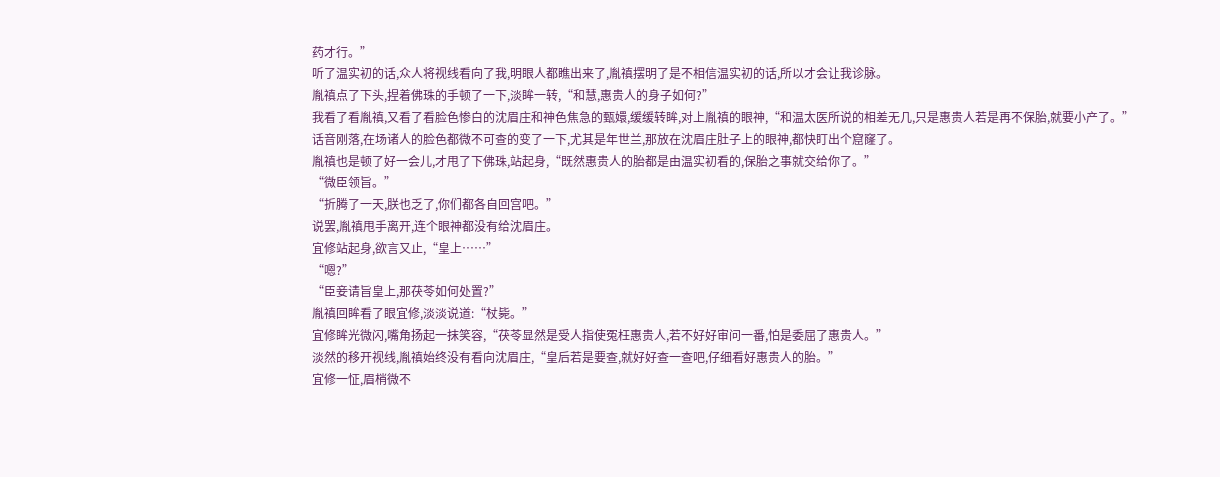药才行。”
听了温实初的话,众人将视线看向了我,明眼人都瞧出来了,胤禛摆明了是不相信温实初的话,所以才会让我诊脉。
胤禛点了下头,捏着佛珠的手顿了一下,淡眸一转,“和慧,惠贵人的身子如何?”
我看了看胤禛,又看了看脸色惨白的沈眉庄和神色焦急的甄嬛,缓缓转眸,对上胤禛的眼神,“和温太医所说的相差无几,只是惠贵人若是再不保胎,就要小产了。”
话音刚落,在场诸人的脸色都微不可查的变了一下,尤其是年世兰,那放在沈眉庄肚子上的眼神,都快盯出个窟窿了。
胤禛也是顿了好一会儿,才甩了下佛珠,站起身,“既然惠贵人的胎都是由温实初看的,保胎之事就交给你了。”
“微臣领旨。”
“折腾了一天,朕也乏了,你们都各自回宫吧。”
说罢,胤禛甩手离开,连个眼神都没有给沈眉庄。
宜修站起身,欲言又止,“皇上……”
“嗯?”
“臣妾请旨皇上,那茯苓如何处置?”
胤禛回眸看了眼宜修,淡淡说道:“杖毙。”
宜修眸光微闪,嘴角扬起一抹笑容,“茯苓显然是受人指使冤枉惠贵人,若不好好审问一番,怕是委屈了惠贵人。”
淡然的移开视线,胤禛始终没有看向沈眉庄,“皇后若是要查,就好好查一查吧,仔细看好惠贵人的胎。”
宜修一怔,眉梢微不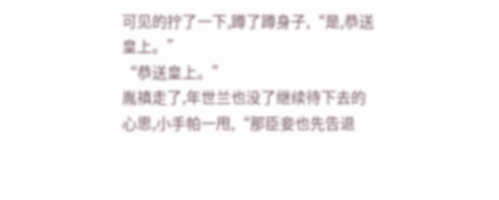可见的拧了一下,蹲了蹲身子,“是,恭送皇上。”
“恭送皇上。”
胤禛走了,年世兰也没了继续待下去的心思,小手帕一甩,“那臣妾也先告退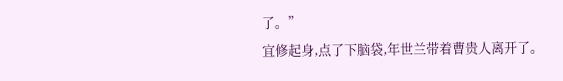了。”
宜修起身,点了下脑袋,年世兰带着曹贵人离开了。